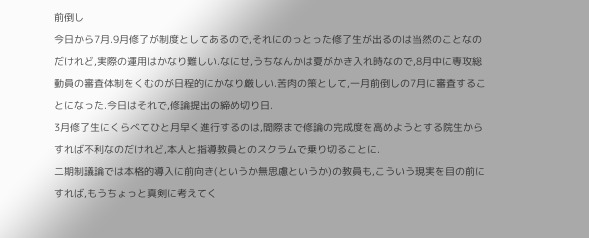前倒し
今日から7月.9月修了が制度としてあるので,それにのっとった修了生が出るのは当然のことなのだけれど,実際の運用はかなり難しい.なにせ,うちなんかは夏がかき入れ時なので,8月中に専攻総動員の審査体制をくむのが日程的にかなり厳しい.苦肉の策として,一月前倒しの7月に審査することになった.今日はそれで,修論提出の締め切り日.
3月修了生にくらべてひと月早く進行するのは,間際まで修論の完成度を高めようとする院生からすれば不利なのだけれど,本人と指導教員とのスクラムで乗り切ることに.
二期制議論では本格的導入に前向き(というか無思慮というか)の教員も,こういう現実を目の前にすれば,もうちょっと真剣に考えてく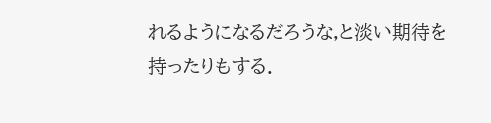れるようになるだろうな,と淡い期待を持ったりもする.